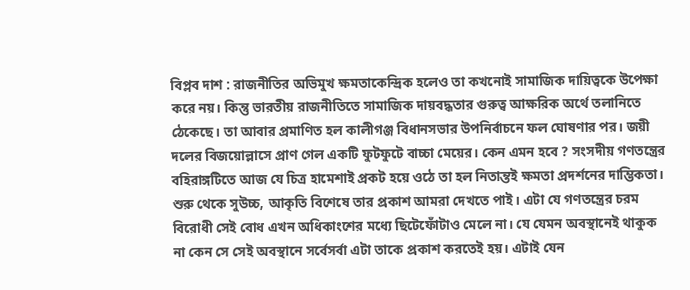বিপ্লব দাশ : রাজনীতির অভিমুখ ক্ষমতাকেন্দ্রিক হলেও তা কখনোই সামাজিক দায়িত্বকে উপেক্ষা করে নয়। কিন্তু ভারতীয় রাজনীতিতে সামাজিক দায়বদ্ধতার গুরুত্ব আক্ষরিক অর্থে তলানিতে ঠেকেছে। তা আবার প্রমাণিত হল কালীগঞ্জ বিধানসভার উপনির্বাচনে ফল ঘোষণার পর। জয়ী দলের বিজয়োল্লাসে প্রাণ গেল একটি ফুটফুটে বাচ্চা মেয়ের। কেন এমন হবে ? সংসদীয় গণতন্ত্রের বহিরাঙ্গটিতে আজ যে চিত্র হামেশাই প্রকট হয়ে ওঠে তা হল নিতান্তই ক্ষমতা প্রদর্শনের দাম্ভিকতা। শুরু থেকে সুউচ্চ, আকৃতি বিশেষে তার প্রকাশ আমরা দেখতে পাই। এটা যে গণতন্ত্রের চরম বিরোধী সেই বোধ এখন অধিকাংশের মধ্যে ছিটেফোঁটাও মেলে না। যে যেমন অবস্থানেই থাকুক না কেন সে সেই অবস্থানে সর্বেসর্বা এটা তাকে প্রকাশ করতেই হয়। এটাই যেন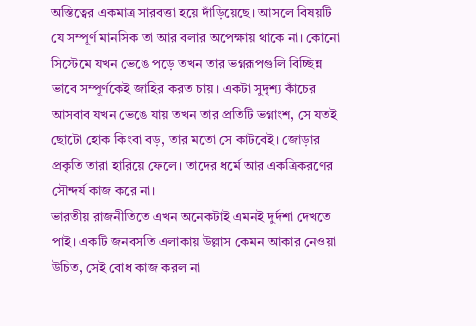অস্তিত্বের একমাত্র সারবত্তা হয়ে দাঁড়িয়েছে। আসলে বিষয়টি যে সম্পূর্ণ মানসিক তা আর বলার অপেক্ষায় থাকে না। কোনো সিস্টেমে যখন ভেঙে পড়ে তখন তার ভগ্নরূপগুলি বিচ্ছিন্ন ভাবে সম্পূর্ণকেই জাহির করত চায়। একটা সুদৃশ্য কাঁচের আসবাব যখন ভেঙে যায় তখন তার প্রতিটি ভগ্নাংশ, সে যতই ছোটো হোক কিংবা বড়, তার মতো সে কাটবেই। জোড়ার প্রকৃতি তারা হারিয়ে ফেলে। তাদের ধর্মে আর একত্রিকরণের সৌন্দর্য কাজ করে না।
ভারতীয় রাজনীতিতে এখন অনেকটাই এমনই দুর্দশা দেখতে পাই। একটি জনবসতি এলাকায় উল্লাস কেমন আকার নেওয়া উচিত, সেই বোধ কাজ করল না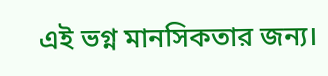এই ভগ্ন মানসিকতার জন্য।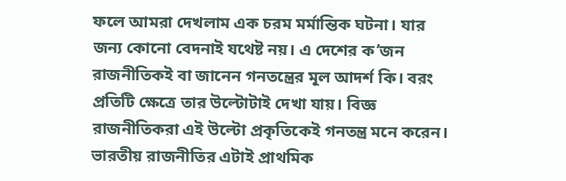ফলে আমরা দেখলাম এক চরম মর্মান্তিক ঘটনা। যার জন্য কোনো বেদনাই যথেষ্ট নয়। এ দেশের ক’জন রাজনীতিকই বা জানেন গনতন্ত্রের মূল আদর্শ কি। বরং প্রতিটি ক্ষেত্রে তার উল্টোটাই দেখা যায়। বিজ্ঞ রাজনীতিকরা এই উল্টো প্রকৃতিকেই গনতন্ত্র মনে করেন। ভারতীয় রাজনীতির এটাই প্রাথমিক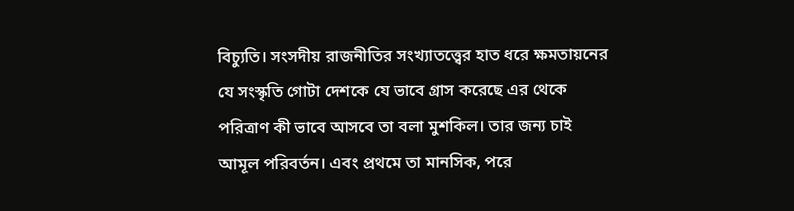বিচ্যুতি। সংসদীয় রাজনীতির সংখ্যাতত্ত্বের হাত ধরে ক্ষমতায়নের যে সংস্কৃতি গোটা দেশকে যে ভাবে গ্রাস করেছে এর থেকে পরিত্রাণ কী ভাবে আসবে তা বলা মুশকিল। তার জন্য চাই আমূল পরিবর্তন। এবং প্রথমে তা মানসিক, পরে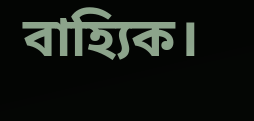বাহ্যিক।